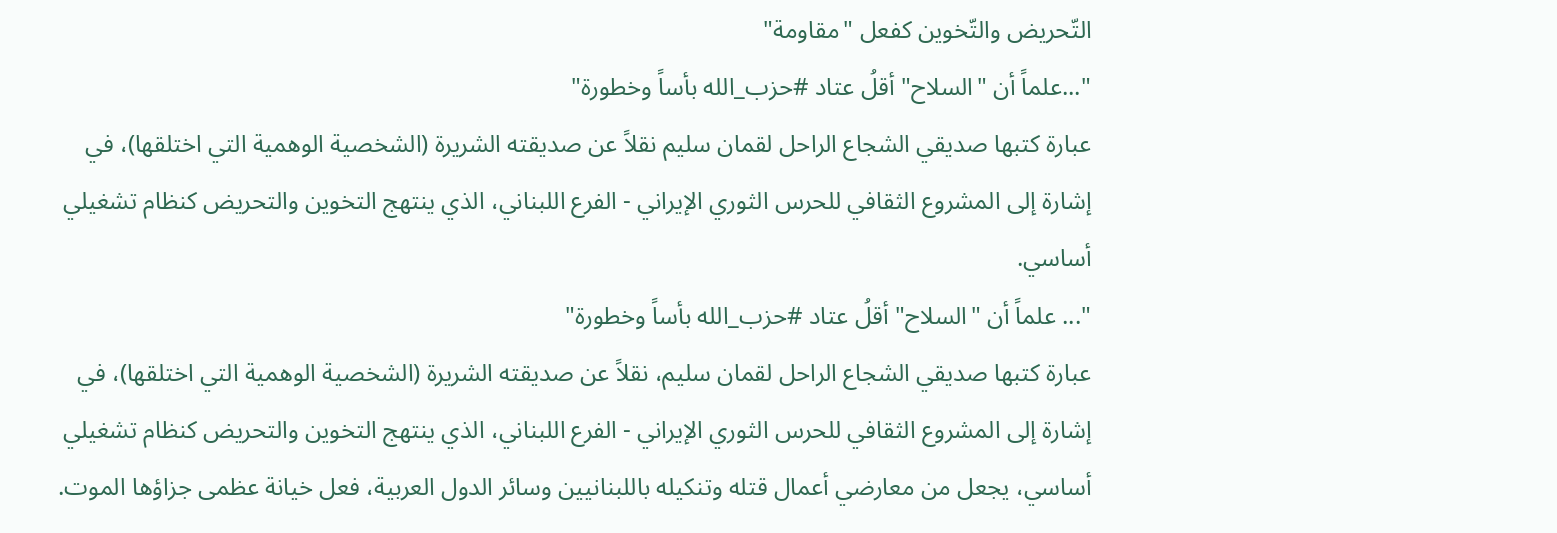التّحريض والتّخوين كفعل "مقاومة"
"...علماً أن "السلاح" أقلُ عتاد #حزب_الله بأساً وخطورة"
عبارة كتبها صديقي الشجاع الراحل لقمان سليم نقلاً عن صديقته الشريرة (الشخصية الوهمية التي اختلقها)، في إشارة إلى المشروع الثقافي للحرس الثوري الإيراني - الفرع اللبناني، الذي ينتهج التخوين والتحريض كنظام تشغيلي أساسي.
"... علماً أن "السلاح" أقلُ عتاد #حزب_الله بأساً وخطورة"
عبارة كتبها صديقي الشجاع الراحل لقمان سليم، نقلاً عن صديقته الشريرة (الشخصية الوهمية التي اختلقها)، في إشارة إلى المشروع الثقافي للحرس الثوري الإيراني - الفرع اللبناني، الذي ينتهج التخوين والتحريض كنظام تشغيلي أساسي، يجعل من معارضي أعمال قتله وتنكيله باللبنانيين وسائر الدول العربية، فعل خيانة عظمى جزاؤها الموت.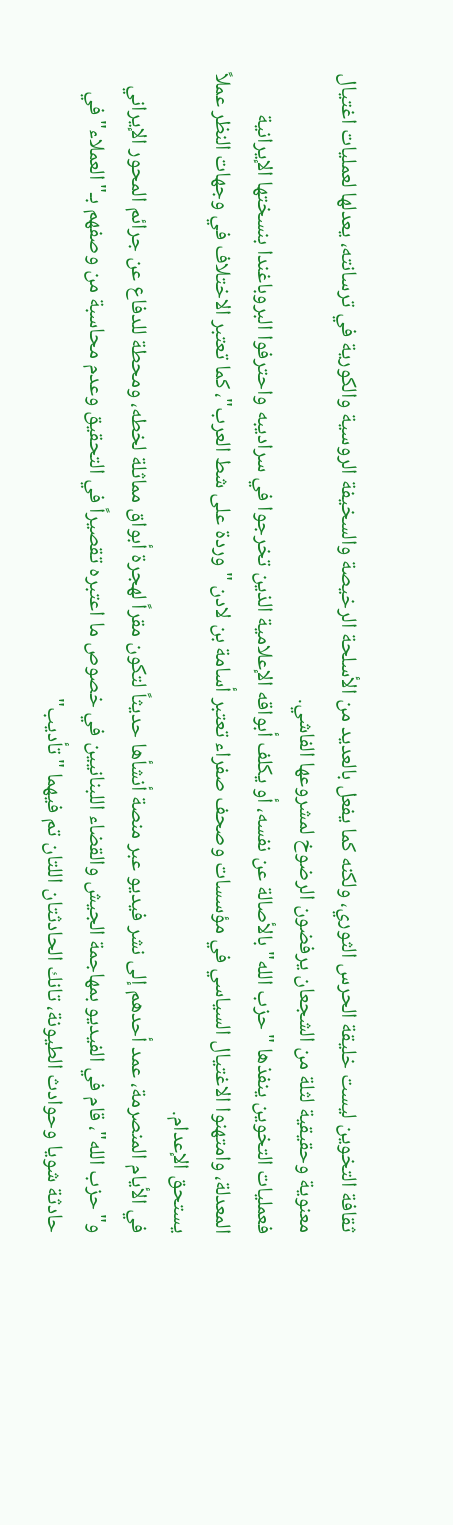ثقافة التخوين ليست خليقة الحرس الثوري، ولكنه كما يفعل بالعديد من الأسلحة الرخيصة والسخيفة الروسية والكورية في ترسانته، يعدلها لعمليات اغتيال معنوية وحقيقية لثلة من الشجعان يرفضون الرضوخ لمشروعها الفاشي.
فعمليات التخوين ينفذها "حزب الله" بالأصالة عن نفسه، أو يكلف أبواقه الإعلامية الذين تخرجوا في سراديبه واحترفوا البروباغندا بنسختها الإيرانية المعدلة، وامتهنوا الاغتيال السياسي في مؤسسات وصحف صفراء تعتبر أسامة بن لادن "وردة على شط العرب"، كما تعتبر الاختلاف في وجهات النظر عملاً يستحق الإعدام.
في الأيام المنصرمة، عمد أحدهم إلى نشر فيديو عبر منصة أنشأها حديثاً لتكون مقراً لهجرة أبواق مماثلة لخطه، ومحطة للدفاع عن جرائم المحور الإيراني و"حزب الله"، قام في الفيديو بمهاجمة الجيش والقضاء اللبنانيين في خصوص ما اعتبره تقصيراً في التحقيق وعدم محاسبة من وصفهم بـ"العملاء" في حادثة شويا وحوادث الطيونة، تانك الحادثتان اللتان تم فيهما "تأديب"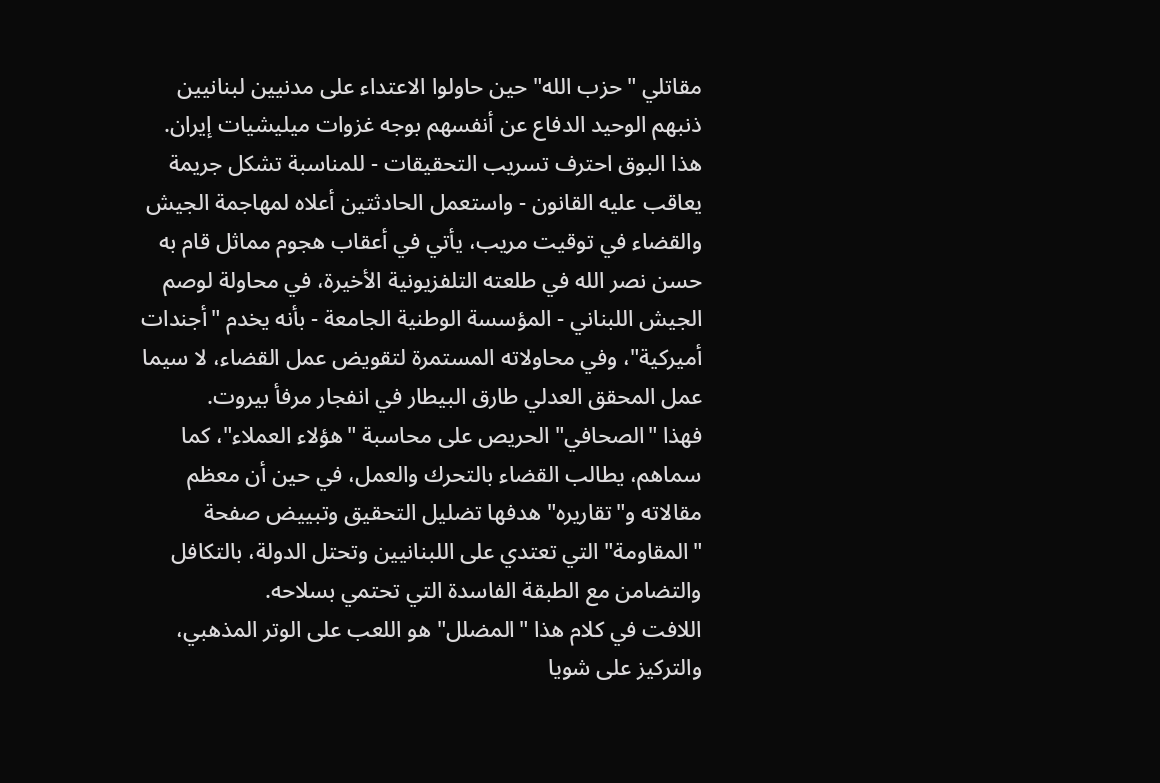مقاتلي "حزب الله" حين حاولوا الاعتداء على مدنيين لبنانيين ذنبهم الوحيد الدفاع عن أنفسهم بوجه غزوات ميليشيات إيران.
هذا البوق احترف تسريب التحقيقات - للمناسبة تشكل جريمة يعاقب عليه القانون - واستعمل الحادثتين أعلاه لمهاجمة الجيش والقضاء في توقيت مريب، يأتي في أعقاب هجوم مماثل قام به حسن نصر الله في طلعته التلفزيونية الأخيرة، في محاولة لوصم الجيش اللبناني - المؤسسة الوطنية الجامعة - بأنه يخدم "أجندات أميركية"، وفي محاولاته المستمرة لتقويض عمل القضاء، لا سيما عمل المحقق العدلي طارق البيطار في انفجار مرفأ بيروت.
فهذا "الصحافي" الحريص على محاسبة "هؤلاء العملاء"، كما سماهم، يطالب القضاء بالتحرك والعمل، في حين أن معظم مقالاته و"تقاريره" هدفها تضليل التحقيق وتبييض صفحة "المقاومة" التي تعتدي على اللبنانيين وتحتل الدولة، بالتكافل والتضامن مع الطبقة الفاسدة التي تحتمي بسلاحه.
اللافت في كلام هذا "المضلل" هو اللعب على الوتر المذهبي، والتركيز على شويا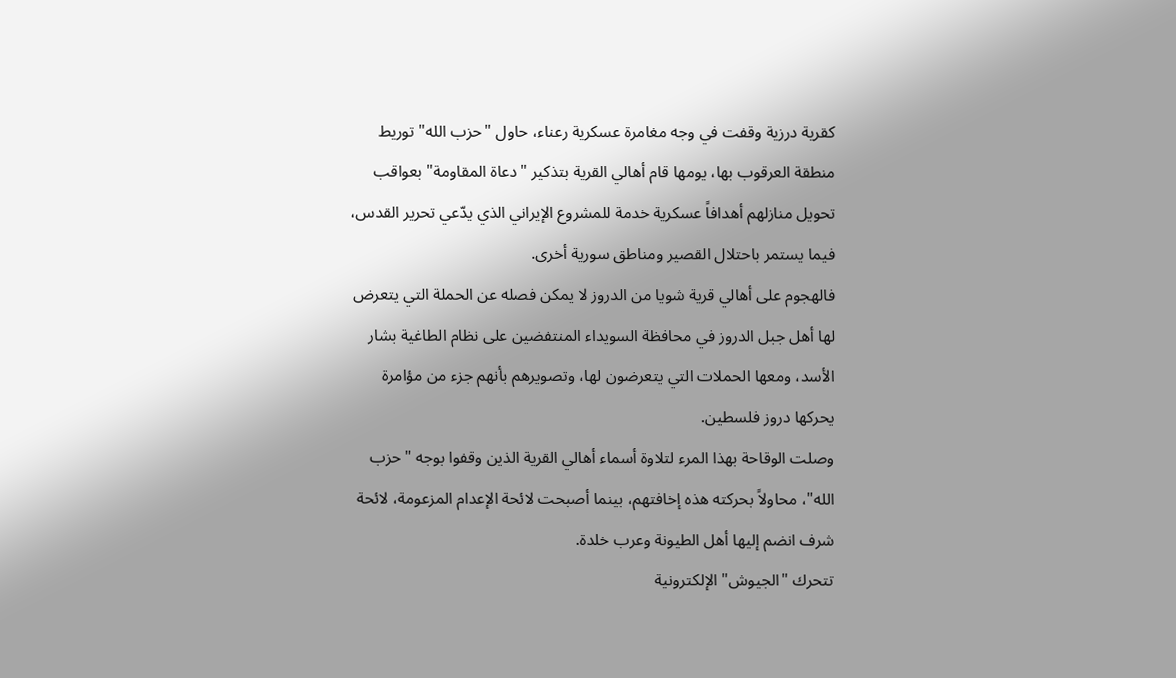كقرية درزية وقفت في وجه مغامرة عسكرية رعناء، حاول "حزب الله" توريط منطقة العرقوب بها، يومها قام أهالي القرية بتذكير "دعاة المقاومة" بعواقب تحويل منازلهم أهدافاً عسكرية خدمة للمشروع الإيراني الذي يدّعي تحرير القدس، فيما يستمر باحتلال القصير ومناطق سورية أخرى.
فالهجوم على أهالي قرية شويا من الدروز لا يمكن فصله عن الحملة التي يتعرض لها أهل جبل الدروز في محافظة السويداء المنتفضين على نظام الطاغية بشار الأسد، ومعها الحملات التي يتعرضون لها، وتصويرهم بأنهم جزء من مؤامرة يحركها دروز فلسطين.
وصلت الوقاحة بهذا المرء لتلاوة أسماء أهالي القرية الذين وقفوا بوجه "حزب الله"، محاولاً بحركته هذه إخافتهم، بينما أصبحت لائحة الإعدام المزعومة، لائحة شرف انضم إليها أهل الطيونة وعرب خلدة.
تتحرك "الجيوش" الإلكترونية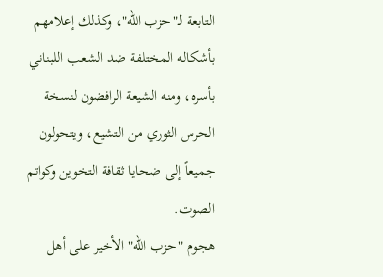التابعة لـ"حزب الله"، وكذلك إعلامهم بأشكاله المختلفة ضد الشعب اللبناني بأسره، ومنه الشيعة الرافضون لنسخة الحرس الثوري من التشيع، ويتحولون جميعاً إلى ضحايا ثقافة التخوين وكواتم الصوت.
هجوم "حزب الله" الأخير على أهل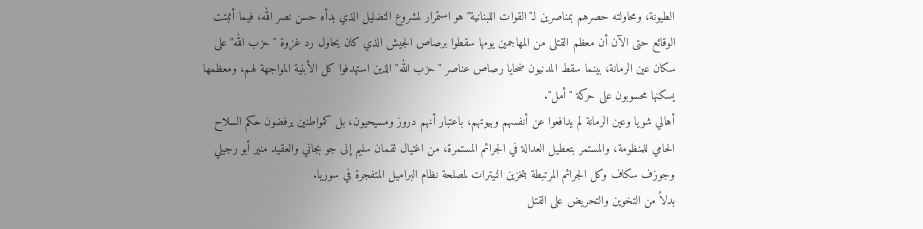الطيونة، ومحاولته حصرهم بمناصرين لـ"القوات اللبنانية" هو استمرار لمشروع التضليل الذي بدأه حسن نصر الله، فيما أثبتت الوقائع حتى الآن أن معظم القتلى من المهاجمين يومها سقطوا برصاص الجيش الذي كان يحاول رد غزوة "حزب الله" على سكان عين الرمانة، بينما سقط المدنيون ضحايا رصاص عناصر "حزب الله" الذين استهدفوا كل الأبنية المواجهة لهم، ومعظمها يسكنها محسوبون على حركة "أمل".
أهالي شويا وعين الرمانة لم يدافعوا عن أنفسهم وبيوتهم، باعتبار أنهم دروز ومسيحيون، بل كمواطنين يرفضون حكم السلاح الحامي للمنظومة، والمستمر بتعطيل العدالة في الجرائم المستمرة، من اغتيال لقمان سليم إلى جو بجاني والعقيد منير أبو رجيلي وجوزف سكاف وكل الجرائم المرتبطة بتخزين النيترات لمصلحة نظام البراميل المتفجرة في سوريا.
بدلاً من التخوين والتحريض على القتل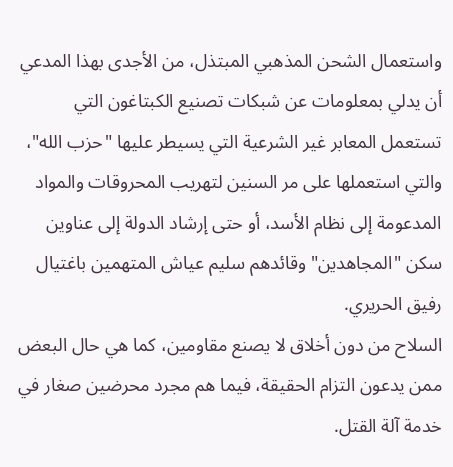واستعمال الشحن المذهبي المبتذل، من الأجدى بهذا المدعي أن يدلي بمعلومات عن شبكات تصنيع الكبتاغون التي تستعمل المعابر غير الشرعية التي يسيطر عليها "حزب الله"، والتي استعملها على مر السنين لتهريب المحروقات والمواد المدعومة إلى نظام الأسد، أو حتى إرشاد الدولة إلى عناوين سكن "المجاهدين" وقائدهم سليم عياش المتهمين باغتيال رفيق الحريري.
السلاح من دون أخلاق لا يصنع مقاومين، كما هي حال البعض ممن يدعون التزام الحقيقة، فيما هم مجرد محرضين صغار في خدمة آلة القتل.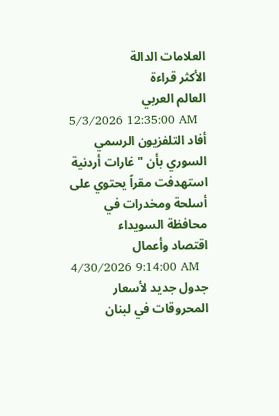العلامات الدالة
الأكثر قراءة
العالم العربي
5/3/2026 12:35:00 AM
أفاد التلفزيون الرسمي السوري بأن "غارات أردنية استهدفت مقراً يحتوي على أسلحة ومخدرات في محافظة السويداء
اقتصاد وأعمال
4/30/2026 9:14:00 AM
جدول جديد لأسعار المحروقات في لبنان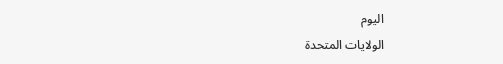اليوم
الولايات المتحدة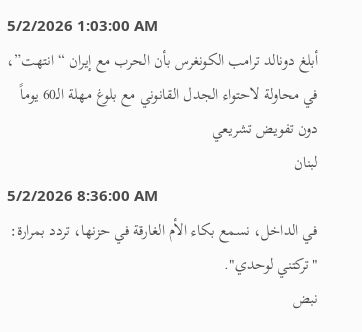5/2/2026 1:03:00 AM
أبلغ دونالد ترامب الكونغرس بأن الحرب مع إيران “انتهت”، في محاولة لاحتواء الجدل القانوني مع بلوغ مهلة الـ60 يوماً دون تفويض تشريعي
لبنان
5/2/2026 8:36:00 AM
في الداخل، نسمع بكاء الأم الغارقة في حزنها، تردد بمرارة: "تركتني لوحدي".
نبض